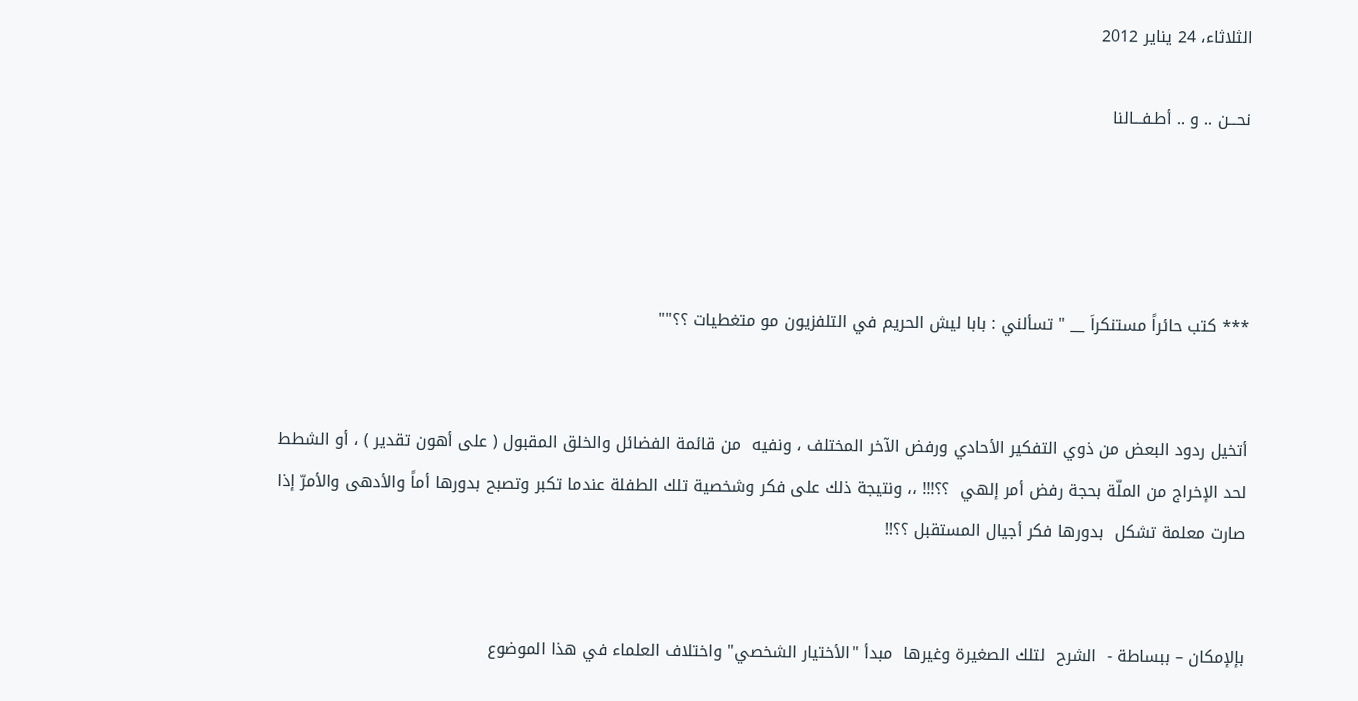الثلاثاء، 24 يناير 2012

نحـــن .. و .. أطـفـــالنا




*** كتب حائراً مستنكراَ __ " تسألني : بابا ليش الحريم في التلفزيون مو متغطيات ؟؟""


أتخيل ردود البعض من ذوي التفكير الأحادي ورفض الآخر المختلف ، ونفيه  من قائمة الفضائل والخلق المقبول ( على أهون تقدير ) ، أو الشطط لحد الإخراج من الملّة بحجة رفض أمر إلهي  ؟؟!!! ،، ونتيجة ذلك على فكر وشخصية تلك الطفلة عندما تكبر وتصبح بدورها أماً والأدهى والأمرّ إذا صارت معلمة تشكل  بدورها فكر أجيال المستقبل ؟؟!!


بإلإمكان – ببساطة -  الشرح  لتلك الصغيرة وغيرها  مبدأ "الأختيار الشخصي" واختلاف العلماء في هذا الموضوع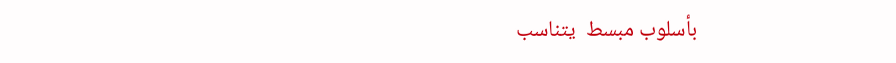بأسلوب مبسط  يتناسب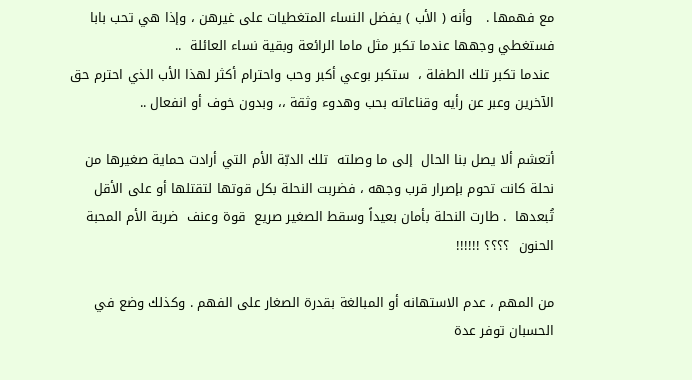مع فهمها .   وأنه ( الأب ) يفضل النساء المتغطيات على غيرهن ، وإذا هي تحب بابا فستغطي وجهها عندما تكبر مثل ماما الرائعة وبقية نساء العائلة  ..
 عندما تكبر تلك الطفلة ،  ستكبر بوعي أكبر وحب واحترام أكثر لهذا الأب الذي احترم حق الآخرين وعبر عن رأيه وقناعاته بحب وهدوء وثقة ،، وبدون خوف أو انفعال ..

أتعشم ألا يصل بنا الحال  إلى ما وصلته  تلك الدبّة الأم التي أرادت حماية صغيرها من نحلة كانت تحوم بإصرار قرب وجهه ، فضربت النحلة بكل قوتها لتقتلها أو على الأقل تُبعدها  . طارت النحلة بأمان بعيداً وسقط الصغير صريع  قوة وعنف  ضربة الأم المحبة الحنون  ؟؟؟؟ !!!!!!

من المهم ، عدم الاستهانه أو المبالغة بقدرة الصغار على الفهم . وكذلك وضع في الحسبان توفر عدة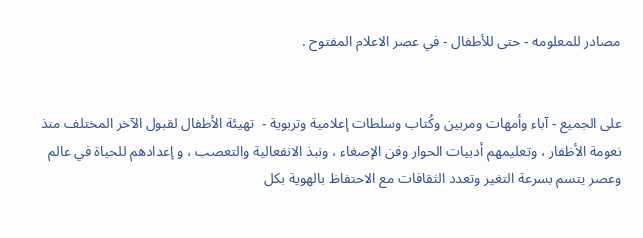مصادر للمعلومه - حتى للأطفال - في عصر الاعلام المفتوح .


على الجميع - آباء وأمهات ومربين وكُتاب وسلطات إعلامية وتربوية -  تهيئة الأطفال لقبول الآخر المختلف منذ نعومة الأظفار ، وتعليمهم أدبيات الحوار وفن الإصغاء ، ونبذ الانفعالية والتعصب ، و إعدادهم للحياة في عالم وعصر يتسم بسرعة التغير وتعدد الثقافات مع الاحتفاظ بالهوية بكل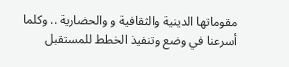مقوماتها الدينية والثقافية و والحضارية .. وكلما أسرعنا في وضع وتنفيذ الخطط للمستقبل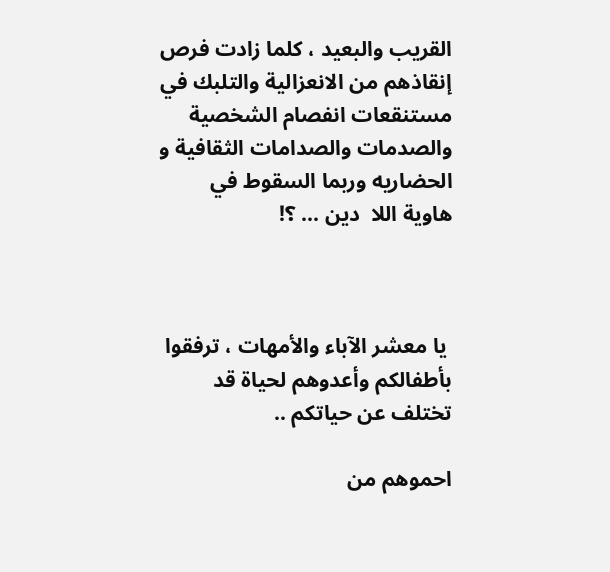القريب والبعيد ، كلما زادت فرص إنقاذهم من الانعزالية والتلبك في مستنقعات انفصام الشخصية والصدمات والصدامات الثقافية و الحضاريه وربما السقوط في هاوية اللا  دين ... ؟!



 يا معشر الآباء والأمهات ، ترفقوا بأطفالكم وأعدوهم لحياة قد تختلف عن حياتكم ..

احموهم من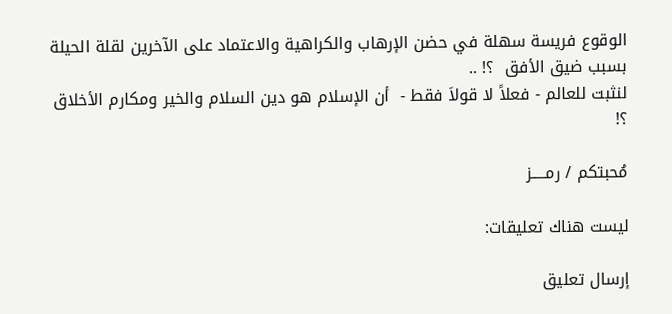الوقوع فريسة سهلة في حضن الإرهاب والكراهية والاعتماد على الآخرين لقلة الحيلة بسبب ضيق الأفق  ؟! ..
لنثبت للعالم - فعلاً لا قولاَ فقط -  أن الإسلام هو دين السلام والخير ومكارم الأخلاق ؟!

مُحبتكم / رمـــــز

ليست هناك تعليقات:

إرسال تعليق